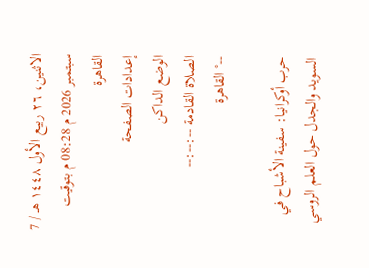الاثنين، ٢٦ ربيع الأول ١٤٤٨ هـ / 7 سبتمبر 2026 م 08:28 م بتوقيت القاهرة
إعدادات الصفحة
الوضع الداكن
الصلاة القادمة --:--:--
--° القاهرة

حرب أوكرانيا: سفينة الأشباح في السويد والجدل حول العلم الروسي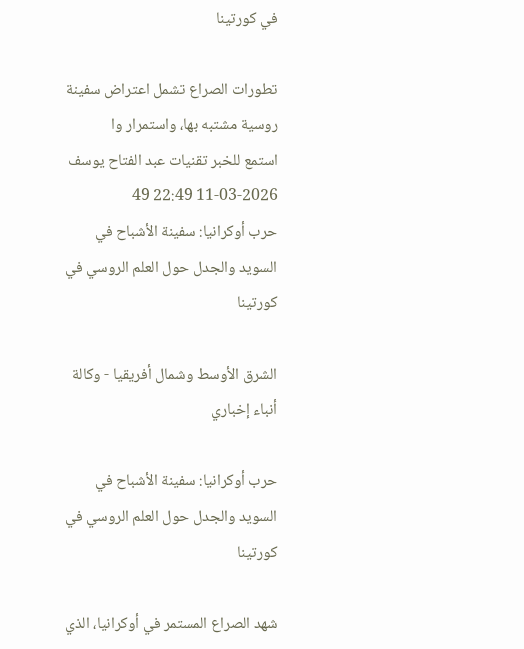في كورتينا

تطورات الصراع تشمل اعتراض سفينة روسية مشتبه بها، واستمرار وا
استمع للخبر تقنيات عبد الفتاح يوسف 2026-03-11 22:49 49
حرب أوكرانيا: سفينة الأشباح في السويد والجدل حول العلم الروسي في كورتينا

الشرق الأوسط وشمال أفريقيا - وكالة أنباء إخباري

حرب أوكرانيا: سفينة الأشباح في السويد والجدل حول العلم الروسي في كورتينا

شهد الصراع المستمر في أوكرانيا، الذي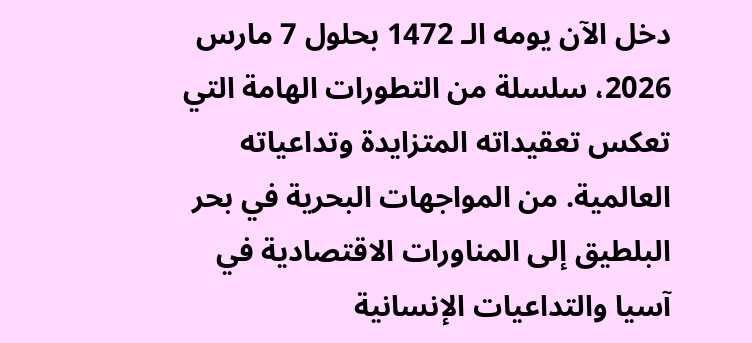دخل الآن يومه الـ 1472 بحلول 7 مارس 2026، سلسلة من التطورات الهامة التي تعكس تعقيداته المتزايدة وتداعياته العالمية. من المواجهات البحرية في بحر البلطيق إلى المناورات الاقتصادية في آسيا والتداعيات الإنسانية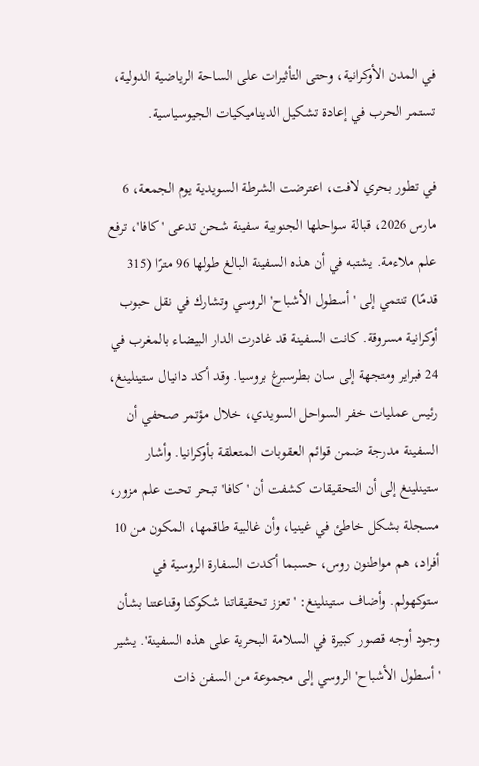في المدن الأوكرانية، وحتى التأثيرات على الساحة الرياضية الدولية، تستمر الحرب في إعادة تشكيل الديناميكيات الجيوسياسية.

في تطور بحري لافت، اعترضت الشرطة السويدية يوم الجمعة، 6 مارس 2026، قبالة سواحلها الجنوبية سفينة شحن تدعى 'كافا'، ترفع علم ملاءمة. يشتبه في أن هذه السفينة البالغ طولها 96 مترًا (315 قدمًا) تنتمي إلى 'أسطول الأشباح' الروسي وتشارك في نقل حبوب أوكرانية مسروقة. كانت السفينة قد غادرت الدار البيضاء بالمغرب في 24 فبراير ومتجهة إلى سان بطرسبرغ بروسيا. وقد أكد دانيال ستينلينغ، رئيس عمليات خفر السواحل السويدي، خلال مؤتمر صحفي أن السفينة مدرجة ضمن قوائم العقوبات المتعلقة بأوكرانيا. وأشار ستينلينغ إلى أن التحقيقات كشفت أن 'كافا' تبحر تحت علم مزور، مسجلة بشكل خاطئ في غينيا، وأن غالبية طاقمها، المكون من 10 أفراد، هم مواطنون روس، حسبما أكدت السفارة الروسية في ستوكهولم. وأضاف ستينلينغ: 'تعزز تحقيقاتنا شكوكنا وقناعتنا بشأن وجود أوجه قصور كبيرة في السلامة البحرية على هذه السفينة'. يشير 'أسطول الأشباح' الروسي إلى مجموعة من السفن ذات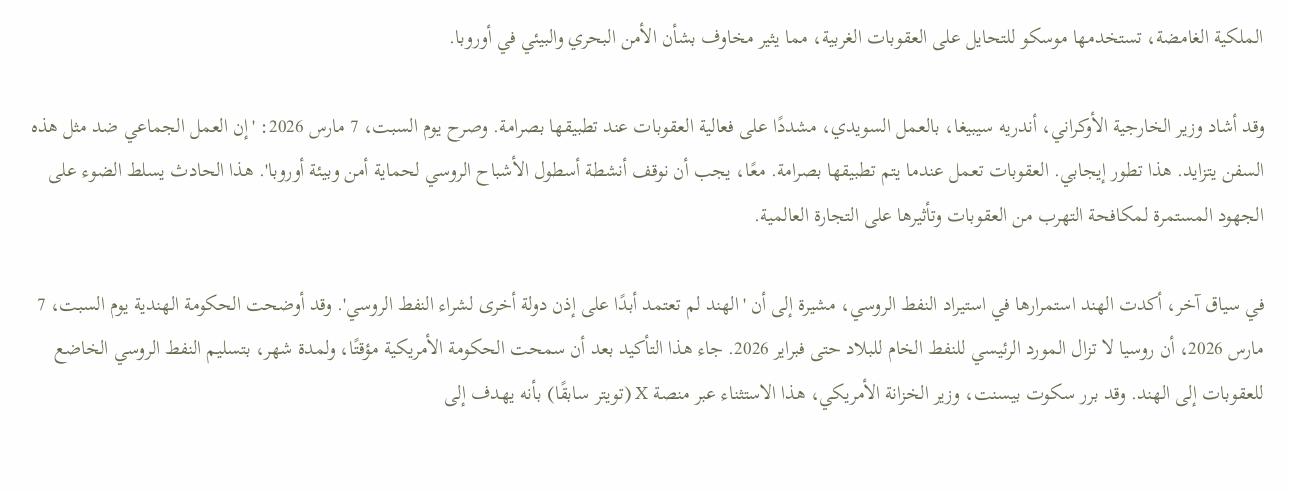الملكية الغامضة، تستخدمها موسكو للتحايل على العقوبات الغربية، مما يثير مخاوف بشأن الأمن البحري والبيئي في أوروبا.

وقد أشاد وزير الخارجية الأوكراني، أندريه سيبيغا، بالعمل السويدي، مشددًا على فعالية العقوبات عند تطبيقها بصرامة. وصرح يوم السبت، 7 مارس 2026: 'إن العمل الجماعي ضد مثل هذه السفن يتزايد. هذا تطور إيجابي. العقوبات تعمل عندما يتم تطبيقها بصرامة. معًا، يجب أن نوقف أنشطة أسطول الأشباح الروسي لحماية أمن وبيئة أوروبا'. هذا الحادث يسلط الضوء على الجهود المستمرة لمكافحة التهرب من العقوبات وتأثيرها على التجارة العالمية.

في سياق آخر، أكدت الهند استمرارها في استيراد النفط الروسي، مشيرة إلى أن 'الهند لم تعتمد أبدًا على إذن دولة أخرى لشراء النفط الروسي'. وقد أوضحت الحكومة الهندية يوم السبت، 7 مارس 2026، أن روسيا لا تزال المورد الرئيسي للنفط الخام للبلاد حتى فبراير 2026. جاء هذا التأكيد بعد أن سمحت الحكومة الأمريكية مؤقتًا، ولمدة شهر، بتسليم النفط الروسي الخاضع للعقوبات إلى الهند. وقد برر سكوت بيسنت، وزير الخزانة الأمريكي، هذا الاستثناء عبر منصة X (تويتر سابقًا) بأنه يهدف إلى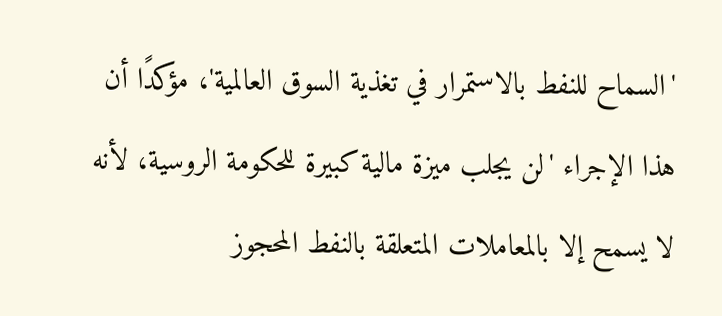'السماح للنفط بالاستمرار في تغذية السوق العالمية'، مؤكدًا أن هذا الإجراء 'لن يجلب ميزة مالية كبيرة للحكومة الروسية، لأنه لا يسمح إلا بالمعاملات المتعلقة بالنفط المحجوز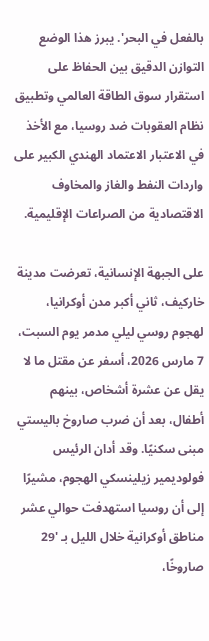بالفعل في البحر'. يبرز هذا الوضع التوازن الدقيق بين الحفاظ على استقرار سوق الطاقة العالمي وتطبيق نظام العقوبات ضد روسيا، مع الأخذ في الاعتبار الاعتماد الهندي الكبير على واردات النفط والغاز والمخاوف الاقتصادية من الصراعات الإقليمية.

على الجبهة الإنسانية، تعرضت مدينة خاركيف، ثاني أكبر مدن أوكرانيا، لهجوم روسي ليلي مدمر يوم السبت، 7 مارس 2026، أسفر عن مقتل ما لا يقل عن عشرة أشخاص، بينهم أطفال، بعد أن ضرب صاروخ باليستي مبنى سكنيًا. وقد أدان الرئيس فولوديمير زيلينسكي الهجوم، مشيرًا إلى أن روسيا استهدفت حوالي عشر مناطق أوكرانية خلال الليل بـ '29 صاروخًا،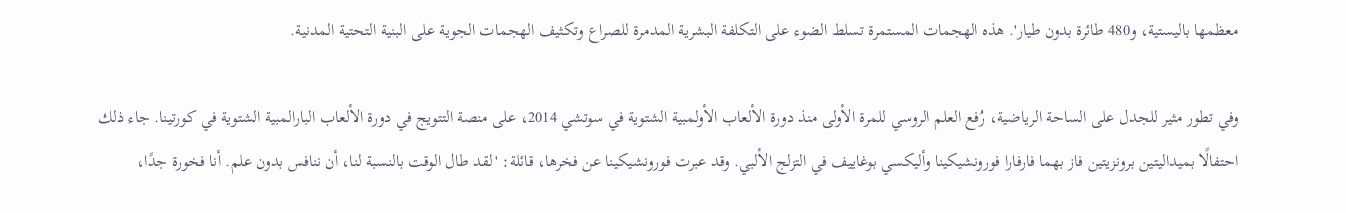معظمها باليستية، و480 طائرة بدون طيار'. هذه الهجمات المستمرة تسلط الضوء على التكلفة البشرية المدمرة للصراع وتكثيف الهجمات الجوية على البنية التحتية المدنية.

وفي تطور مثير للجدل على الساحة الرياضية، رُفع العلم الروسي للمرة الأولى منذ دورة الألعاب الأولمبية الشتوية في سوتشي 2014، على منصة التتويج في دورة الألعاب البارالمبية الشتوية في كورتينا. جاء ذلك احتفالًا بميداليتين برونزيتين فاز بهما فارفارا فورونشيكينا وأليكسي بوغاييف في التزلج الألبي. وقد عبرت فورونشيكينا عن فخرها، قائلة: 'لقد طال الوقت بالنسبة لنا، أن ننافس بدون علم. أنا فخورة جدًا،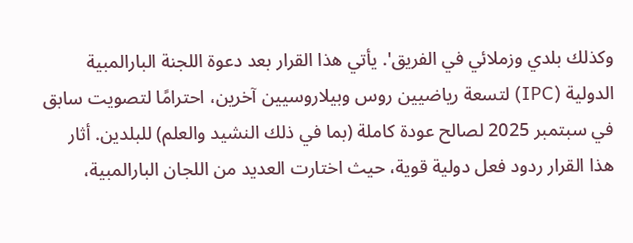وكذلك بلدي وزملائي في الفريق'. يأتي هذا القرار بعد دعوة اللجنة البارالمبية الدولية (IPC) لتسعة رياضيين روس وبيلاروسيين آخرين، احترامًا لتصويت سابق في سبتمبر 2025 لصالح عودة كاملة (بما في ذلك النشيد والعلم) للبلدين. أثار هذا القرار ردود فعل دولية قوية، حيث اختارت العديد من اللجان البارالمبية،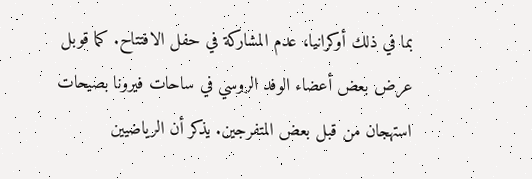بما في ذلك أوكرانيا، عدم المشاركة في حفل الافتتاح. كما قوبل عرض بعض أعضاء الوفد الروسي في ساحات فيرونا بصيحات استهجان من قبل بعض المتفرجين. يذكر أن الرياضيين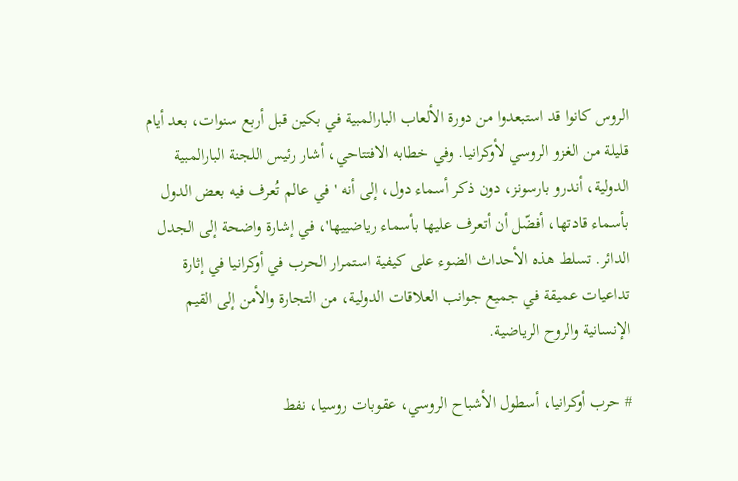الروس كانوا قد استبعدوا من دورة الألعاب البارالمبية في بكين قبل أربع سنوات، بعد أيام قليلة من الغزو الروسي لأوكرانيا. وفي خطابه الافتتاحي، أشار رئيس اللجنة البارالمبية الدولية، أندرو بارسونز، دون ذكر أسماء دول، إلى أنه 'في عالم تُعرف فيه بعض الدول بأسماء قادتها، أفضّل أن أتعرف عليها بأسماء رياضييها'، في إشارة واضحة إلى الجدل الدائر. تسلط هذه الأحداث الضوء على كيفية استمرار الحرب في أوكرانيا في إثارة تداعيات عميقة في جميع جوانب العلاقات الدولية، من التجارة والأمن إلى القيم الإنسانية والروح الرياضية.

# حرب أوكرانيا، أسطول الأشباح الروسي، عقوبات روسيا، نفط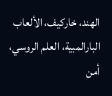الهند، خاركيف، الألعاب البارالمبية، العلم الروسي، أمن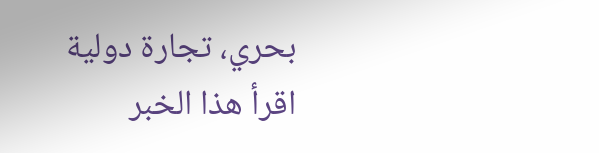بحري، تجارة دولية
اقرأ هذا الخبر